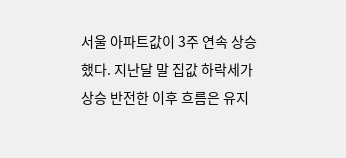서울 아파트값이 3주 연속 상승했다. 지난달 말 집값 하락세가 상승 반전한 이후 흐름은 유지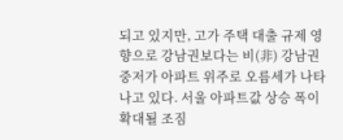되고 있지만, 고가 주택 대출 규제 영향으로 강남권보다는 비(非) 강남권 중저가 아파트 위주로 오름세가 나타나고 있다. 서울 아파트값 상승 폭이 확대될 조짐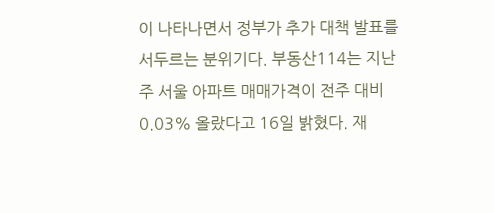이 나타나면서 정부가 추가 대책 발표를 서두르는 분위기다. 부동산114는 지난주 서울 아파트 매매가격이 전주 대비 0.03% 올랐다고 16일 밝혔다. 재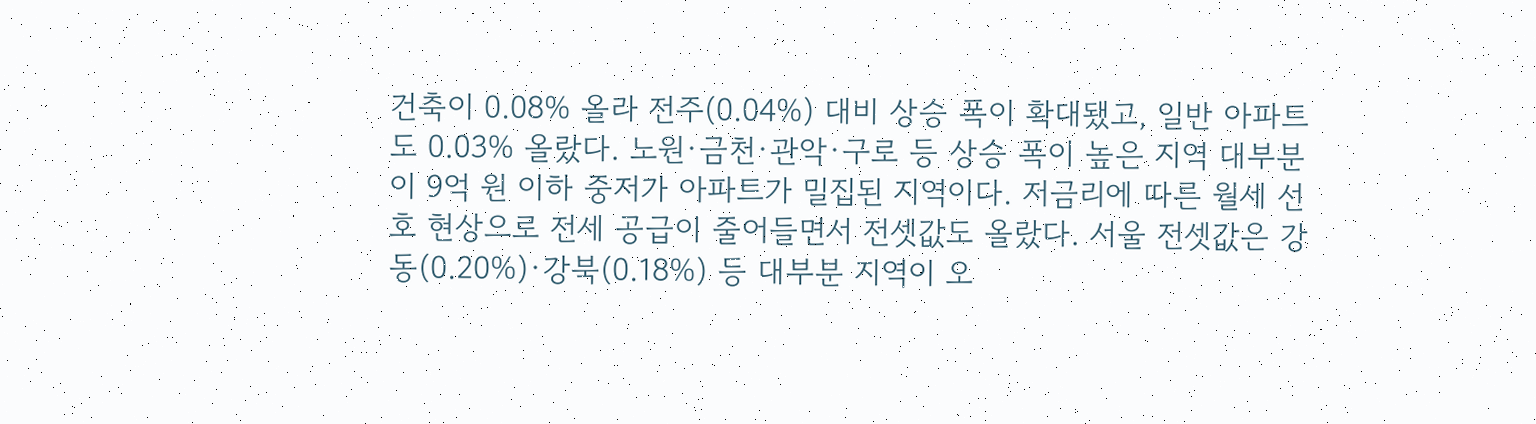건축이 0.08% 올라 전주(0.04%) 대비 상승 폭이 확대됐고, 일반 아파트도 0.03% 올랐다. 노원·금천·관악·구로 등 상승 폭이 높은 지역 대부분이 9억 원 이하 중저가 아파트가 밀집된 지역이다. 저금리에 따른 월세 선호 현상으로 전세 공급이 줄어들면서 전셋값도 올랐다. 서울 전셋값은 강동(0.20%)·강북(0.18%) 등 대부분 지역이 오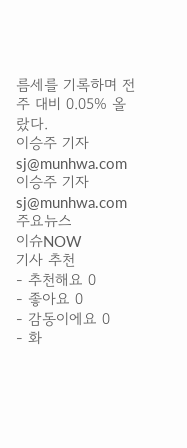름세를 기록하며 전주 대비 0.05% 올랐다.
이승주 기자 sj@munhwa.com
이승주 기자 sj@munhwa.com
주요뉴스
이슈NOW
기사 추천
- 추천해요 0
- 좋아요 0
- 감동이에요 0
- 화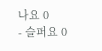나요 0
- 슬퍼요 0